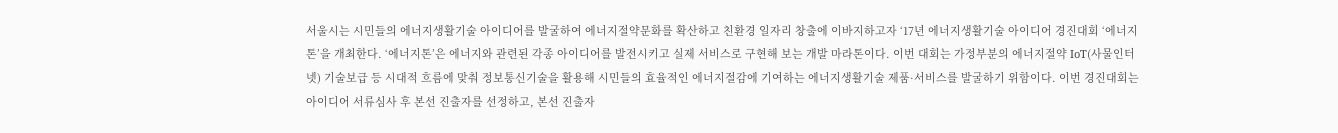서울시는 시민들의 에너지생활기술 아이디어를 발굴하여 에너지절약문화를 확산하고 친환경 일자리 창출에 이바지하고자 ‘17년 에너지생활기술 아이디어 경진대회 ‘에너지톤’을 개최한다. ‘에너지톤’은 에너지와 관련된 각종 아이디어를 발전시키고 실제 서비스로 구현해 보는 개발 마라톤이다. 이번 대회는 가정부분의 에너지절약 IoT(사물인터넷) 기술보급 등 시대적 흐름에 맞춰 정보통신기술을 활용해 시민들의 효율적인 에너지절감에 기여하는 에너지생활기술 제품·서비스를 발굴하기 위함이다. 이번 경진대회는 아이디어 서류심사 후 본선 진출자를 선정하고, 본선 진출자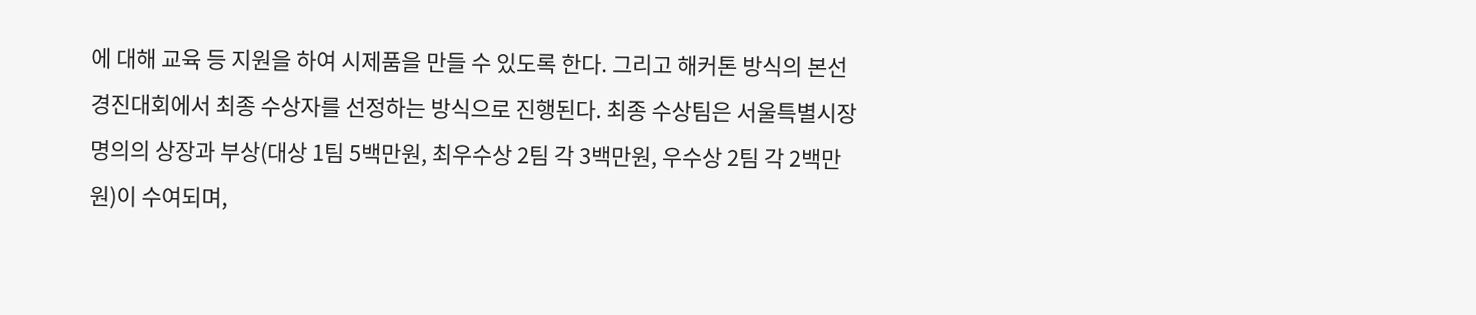에 대해 교육 등 지원을 하여 시제품을 만들 수 있도록 한다. 그리고 해커톤 방식의 본선 경진대회에서 최종 수상자를 선정하는 방식으로 진행된다. 최종 수상팀은 서울특별시장 명의의 상장과 부상(대상 1팀 5백만원, 최우수상 2팀 각 3백만원, 우수상 2팀 각 2백만원)이 수여되며,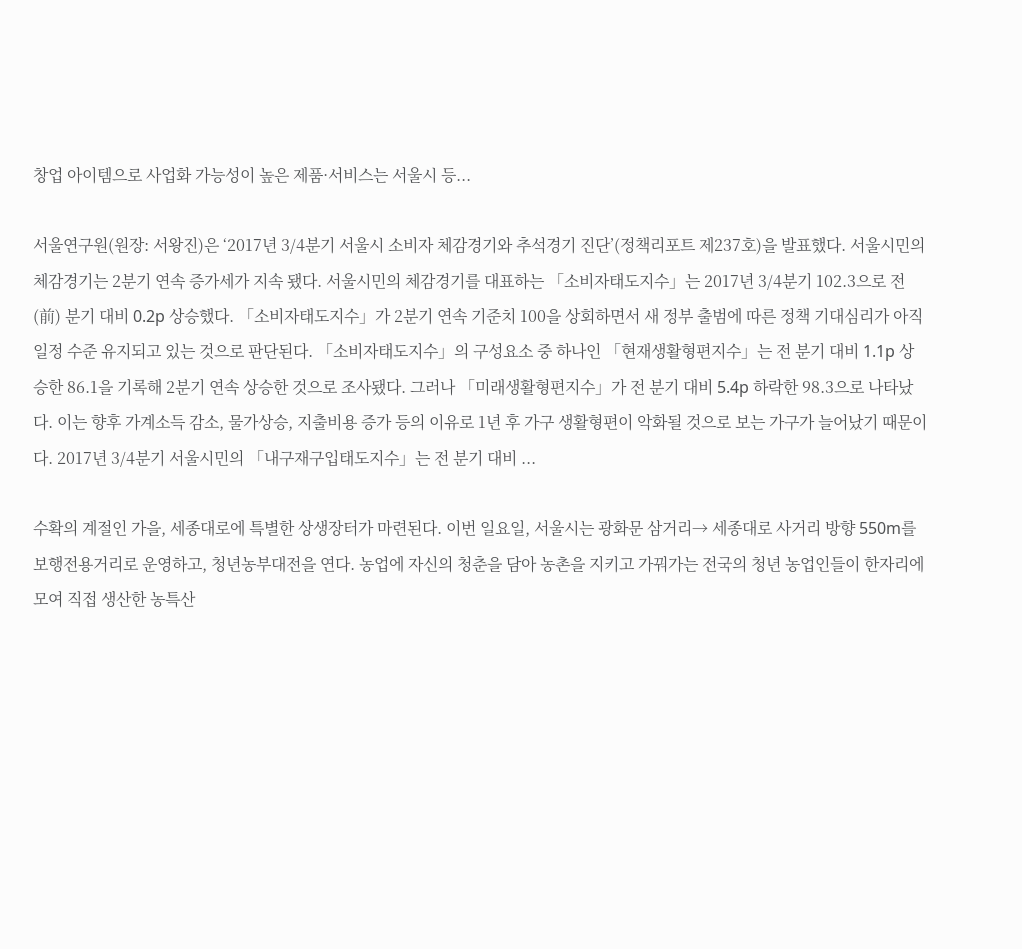창업 아이템으로 사업화 가능성이 높은 제품·서비스는 서울시 등...

서울연구원(원장: 서왕진)은 ‘2017년 3/4분기 서울시 소비자 체감경기와 추석경기 진단’(정책리포트 제237호)을 발표했다. 서울시민의 체감경기는 2분기 연속 증가세가 지속 됐다. 서울시민의 체감경기를 대표하는 「소비자태도지수」는 2017년 3/4분기 102.3으로 전(前) 분기 대비 0.2p 상승했다. 「소비자태도지수」가 2분기 연속 기준치 100을 상회하면서 새 정부 출범에 따른 정책 기대심리가 아직 일정 수준 유지되고 있는 것으로 판단된다. 「소비자태도지수」의 구성요소 중 하나인 「현재생활형편지수」는 전 분기 대비 1.1p 상승한 86.1을 기록해 2분기 연속 상승한 것으로 조사됐다. 그러나 「미래생활형편지수」가 전 분기 대비 5.4p 하락한 98.3으로 나타났다. 이는 향후 가계소득 감소, 물가상승, 지출비용 증가 등의 이유로 1년 후 가구 생활형편이 악화될 것으로 보는 가구가 늘어났기 때문이다. 2017년 3/4분기 서울시민의 「내구재구입태도지수」는 전 분기 대비 ...

수확의 계절인 가을, 세종대로에 특별한 상생장터가 마련된다. 이번 일요일, 서울시는 광화문 삼거리→ 세종대로 사거리 방향 550m를 보행전용거리로 운영하고, 청년농부대전을 연다. 농업에 자신의 청춘을 담아 농촌을 지키고 가꿔가는 전국의 청년 농업인들이 한자리에 모여 직접 생산한 농특산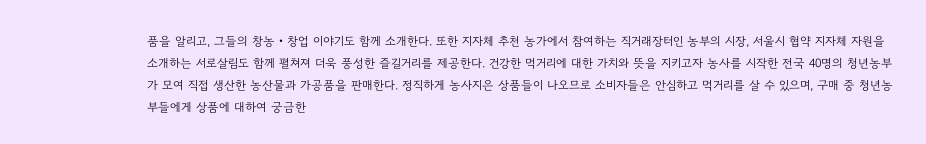품을 알리고, 그들의 창농‧창업 이야기도 함께 소개한다. 또한 지자체 추천 농가에서 참여하는 직거래장터인 농부의 시장, 서울시 협약 지자체 자원을 소개하는 서로살림도 함께 펼쳐져 더욱 풍성한 즐길거리를 제공한다. 건강한 먹거리에 대한 가치와 뜻을 지키고자 농사를 시작한 전국 40명의 청년농부가 모여 직접 생산한 농산물과 가공품을 판매한다. 정직하게 농사지은 상품들이 나오므로 소비자들은 안심하고 먹거리를 살 수 있으며, 구매 중 청년농부들에게 상품에 대하여 궁금한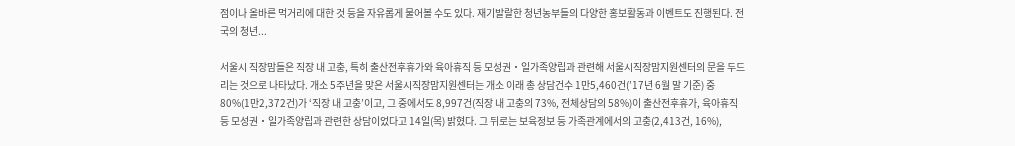점이나 올바른 먹거리에 대한 것 등을 자유롭게 물어볼 수도 있다. 재기발랄한 청년농부들의 다양한 홍보활동과 이벤트도 진행된다. 전국의 청년...

서울시 직장맘들은 직장 내 고충, 특히 출산전후휴가와 육아휴직 등 모성권‧일가족양립과 관련해 서울시직장맘지원센터의 문을 두드리는 것으로 나타났다. 개소 5주년을 맞은 서울시직장맘지원센터는 개소 이래 총 상담건수 1만5,460건(’17년 6월 말 기준) 중 80%(1만2,372건)가 ‘직장 내 고충’이고, 그 중에서도 8,997건(직장 내 고충의 73%, 전체상담의 58%)이 출산전후휴가, 육아휴직 등 모성권‧일가족양립과 관련한 상담이었다고 14일(목) 밝혔다. 그 뒤로는 보육정보 등 가족관계에서의 고충(2,413건, 16%),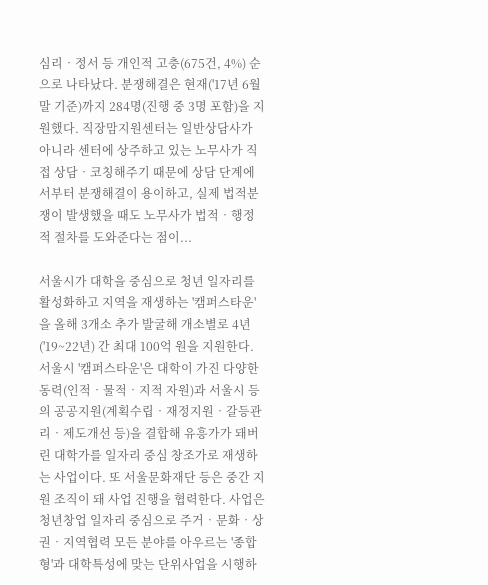심리‧정서 등 개인적 고충(675건, 4%) 순으로 나타났다. 분쟁해결은 현재('17년 6월말 기준)까지 284명(진행 중 3명 포함)을 지원했다. 직장맘지원센터는 일반상담사가 아니라 센터에 상주하고 있는 노무사가 직접 상담‧코칭해주기 때문에 상담 단계에서부터 분쟁해결이 용이하고, 실제 법적분쟁이 발생했을 때도 노무사가 법적‧행정적 절차를 도와준다는 점이...

서울시가 대학을 중심으로 청년 일자리를 활성화하고 지역을 재생하는 '캠퍼스타운'을 올해 3개소 추가 발굴해 개소별로 4년('19~22년) 간 최대 100억 원을 지원한다. 서울시 '캠퍼스타운'은 대학이 가진 다양한 동력(인적‧물적‧지적 자원)과 서울시 등의 공공지원(계획수립‧재정지원‧갈등관리‧제도개선 등)을 결합해 유흥가가 돼버린 대학가를 일자리 중심 창조가로 재생하는 사업이다. 또 서울문화재단 등은 중간 지원 조직이 돼 사업 진행을 협력한다. 사업은 청년창업 일자리 중심으로 주거‧문화‧상권‧지역협력 모든 분야를 아우르는 '종합형'과 대학특성에 맞는 단위사업을 시행하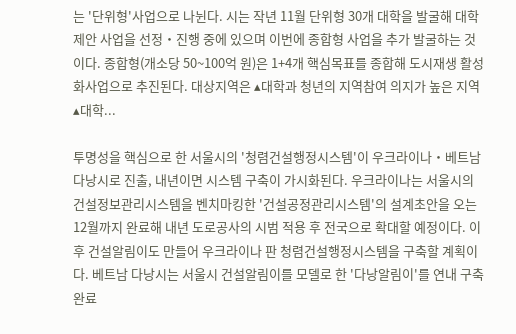는 '단위형'사업으로 나뉜다. 시는 작년 11월 단위형 30개 대학을 발굴해 대학제안 사업을 선정‧진행 중에 있으며 이번에 종합형 사업을 추가 발굴하는 것이다. 종합형(개소당 50~100억 원)은 1+4개 핵심목표를 종합해 도시재생 활성화사업으로 추진된다. 대상지역은 ▴대학과 청년의 지역참여 의지가 높은 지역 ▴대학...

투명성을 핵심으로 한 서울시의 '청렴건설행정시스템'이 우크라이나‧베트남 다낭시로 진출, 내년이면 시스템 구축이 가시화된다. 우크라이나는 서울시의 건설정보관리시스템을 벤치마킹한 '건설공정관리시스템'의 설계초안을 오는 12월까지 완료해 내년 도로공사의 시범 적용 후 전국으로 확대할 예정이다. 이후 건설알림이도 만들어 우크라이나 판 청렴건설행정시스템을 구축할 계획이다. 베트남 다낭시는 서울시 건설알림이를 모델로 한 '다낭알림이'를 연내 구축 완료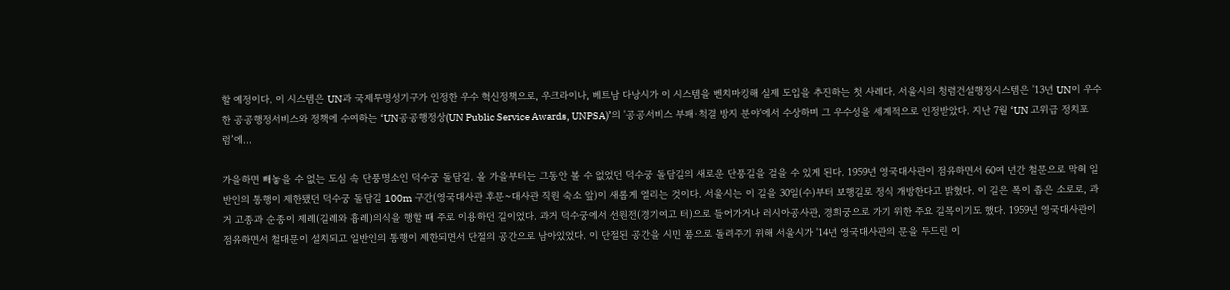할 예정이다. 이 시스템은 UN과 국제투명성기구가 인정한 우수 혁신정책으로, 우크라이나, 베트남 다낭시가 이 시스템을 벤치마킹해 실제 도입을 추진하는 첫 사례다. 서울시의 청렴건설행정시스템은 '13년 UN이 우수한 공공행정서비스와 정책에 수여하는 ‘UN공공행정상(UN Public Service Awards, UNPSA)’의 '공공서비스 부패·척결 방지 분야'에서 수상하며 그 우수성을 세계적으로 인정받았다. 지난 7월 ‘UN 고위급 정치포럼’에...

가을하면 빼놓을 수 없는 도심 속 단풍명소인 덕수궁 돌담길. 올 가을부터는 그동안 볼 수 없었던 덕수궁 돌담길의 새로운 단풍길을 걸을 수 있게 된다. 1959년 영국대사관이 점유하면서 60여 년간 철문으로 막혀 일반인의 통행이 제한됐던 덕수궁 돌담길 100m 구간(영국대사관 후문~대사관 직원 숙소 앞)이 새롭게 열리는 것이다. 서울시는 이 길을 30일(수)부터 보행길로 정식 개방한다고 밝혔다. 이 길은 폭이 좁은 소로로, 과거 고종과 순종이 제례(길례와 흉례)의식을 행할 때 주로 이용하던 길이었다. 과거 덕수궁에서 선원전(경기여고 터)으로 들어가거나 러시아공사관, 경희궁으로 가기 위한 주요 길목이기도 했다. 1959년 영국대사관이 점유하면서 철대문이 설치되고 일반인의 통행이 제한되면서 단절의 공간으로 남아있었다. 이 단절된 공간을 시민 품으로 돌려주기 위해 서울시가 '14년 영국대사관의 문을 두드린 이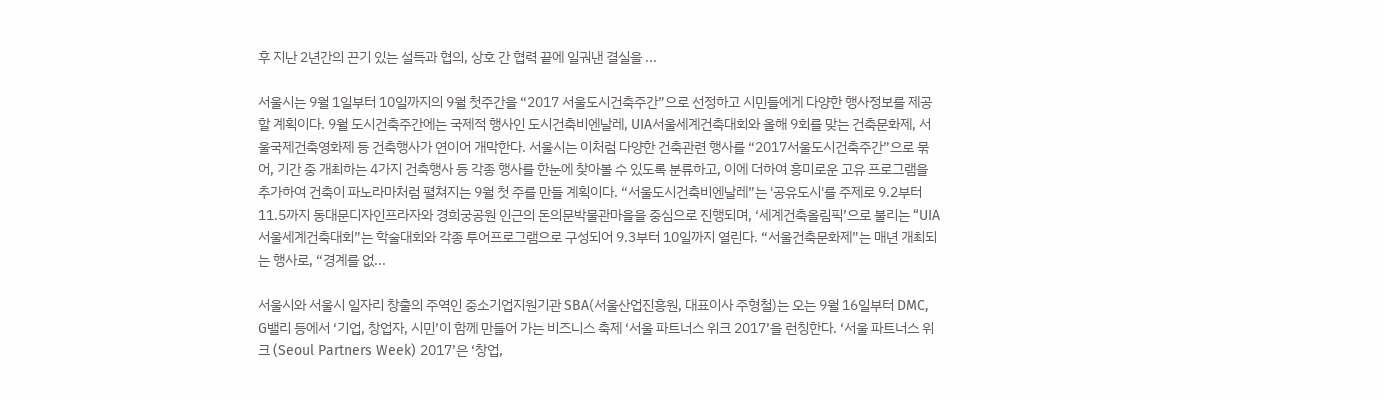후 지난 2년간의 끈기 있는 설득과 협의, 상호 간 협력 끝에 일궈낸 결실을 ...

서울시는 9월 1일부터 10일까지의 9월 첫주간을 “2017 서울도시건축주간”으로 선정하고 시민들에게 다양한 행사정보를 제공할 계획이다. 9월 도시건축주간에는 국제적 행사인 도시건축비엔날레, UIA서울세계건축대회와 올해 9회를 맞는 건축문화제, 서울국제건축영화제 등 건축행사가 연이어 개막한다. 서울시는 이처럼 다양한 건축관련 행사를 “2017서울도시건축주간”으로 묶어, 기간 중 개최하는 4가지 건축행사 등 각종 행사를 한눈에 찾아볼 수 있도록 분류하고, 이에 더하여 흥미로운 고유 프로그램을 추가하여 건축이 파노라마처럼 펼쳐지는 9월 첫 주를 만들 계획이다. “서울도시건축비엔날레”는 '공유도시'를 주제로 9.2부터 11.5까지 동대문디자인프라자와 경희궁공원 인근의 돈의문박물관마을을 중심으로 진행되며, ‘세계건축올림픽’으로 불리는 “UIA서울세계건축대회”는 학술대회와 각종 투어프로그램으로 구성되어 9.3부터 10일까지 열린다. “서울건축문화제”는 매년 개최되는 행사로, “경계를 없...

서울시와 서울시 일자리 창출의 주역인 중소기업지원기관 SBA(서울산업진흥원, 대표이사 주형철)는 오는 9월 16일부터 DMC, G밸리 등에서 ‘기업, 창업자, 시민’이 함께 만들어 가는 비즈니스 축제 ‘서울 파트너스 위크 2017’을 런칭한다. ‘서울 파트너스 위크 (Seoul Partners Week) 2017’은 ‘창업,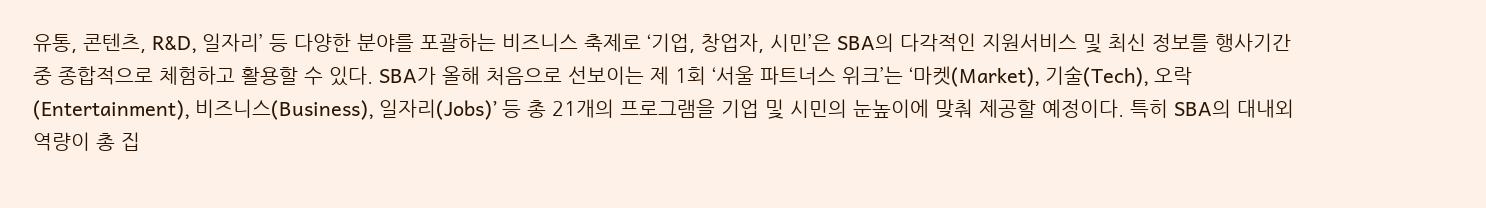유통, 콘텐츠, R&D, 일자리’ 등 다양한 분야를 포괄하는 비즈니스 축제로 ‘기업, 창업자, 시민’은 SBA의 다각적인 지원서비스 및 최신 정보를 행사기간 중 종합적으로 체험하고 활용할 수 있다. SBA가 올해 처음으로 선보이는 제 1회 ‘서울 파트너스 위크’는 ‘마켓(Market), 기술(Tech), 오락(Entertainment), 비즈니스(Business), 일자리(Jobs)’ 등 총 21개의 프로그램을 기업 및 시민의 눈높이에 맞춰 제공할 예정이다. 특히 SBA의 대내외 역량이 총 집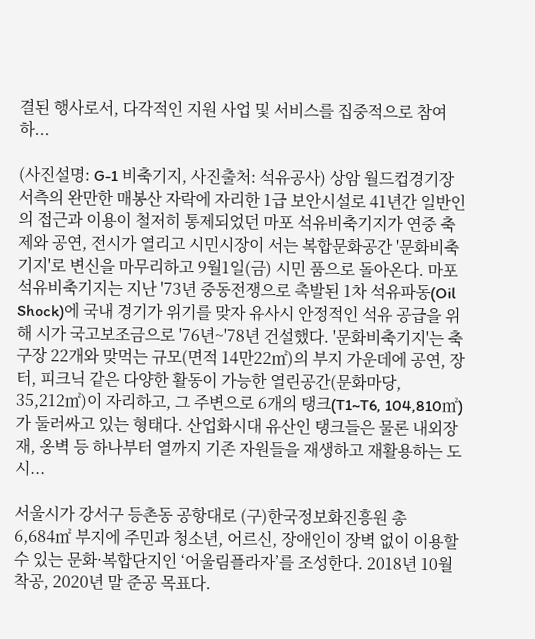결된 행사로서, 다각적인 지원 사업 및 서비스를 집중적으로 참여하...

(사진설명: G-1 비축기지, 사진출처: 석유공사) 상암 월드컵경기장 서측의 완만한 매봉산 자락에 자리한 1급 보안시설로 41년간 일반인의 접근과 이용이 철저히 통제되었던 마포 석유비축기지가 연중 축제와 공연, 전시가 열리고 시민시장이 서는 복합문화공간 '문화비축기지'로 변신을 마무리하고 9월1일(금) 시민 품으로 돌아온다. 마포 석유비축기지는 지난 '73년 중동전쟁으로 촉발된 1차 석유파동(Oil Shock)에 국내 경기가 위기를 맞자 유사시 안정적인 석유 공급을 위해 시가 국고보조금으로 '76년~'78년 건설했다. '문화비축기지'는 축구장 22개와 맞먹는 규모(면적 14만22㎡)의 부지 가운데에 공연, 장터, 피크닉 같은 다양한 활동이 가능한 열린공간(문화마당, 35,212㎡)이 자리하고, 그 주변으로 6개의 탱크(T1~T6, 104,810㎡)가 둘러싸고 있는 형태다. 산업화시대 유산인 탱크들은 물론 내외장재, 옹벽 등 하나부터 열까지 기존 자원들을 재생하고 재활용하는 도시...

서울시가 강서구 등촌동 공항대로 (구)한국정보화진흥원 총 6,684㎡ 부지에 주민과 청소년, 어르신, 장애인이 장벽 없이 이용할 수 있는 문화·복합단지인 ‘어울림플라자’를 조성한다. 2018년 10월 착공, 2020년 말 준공 목표다.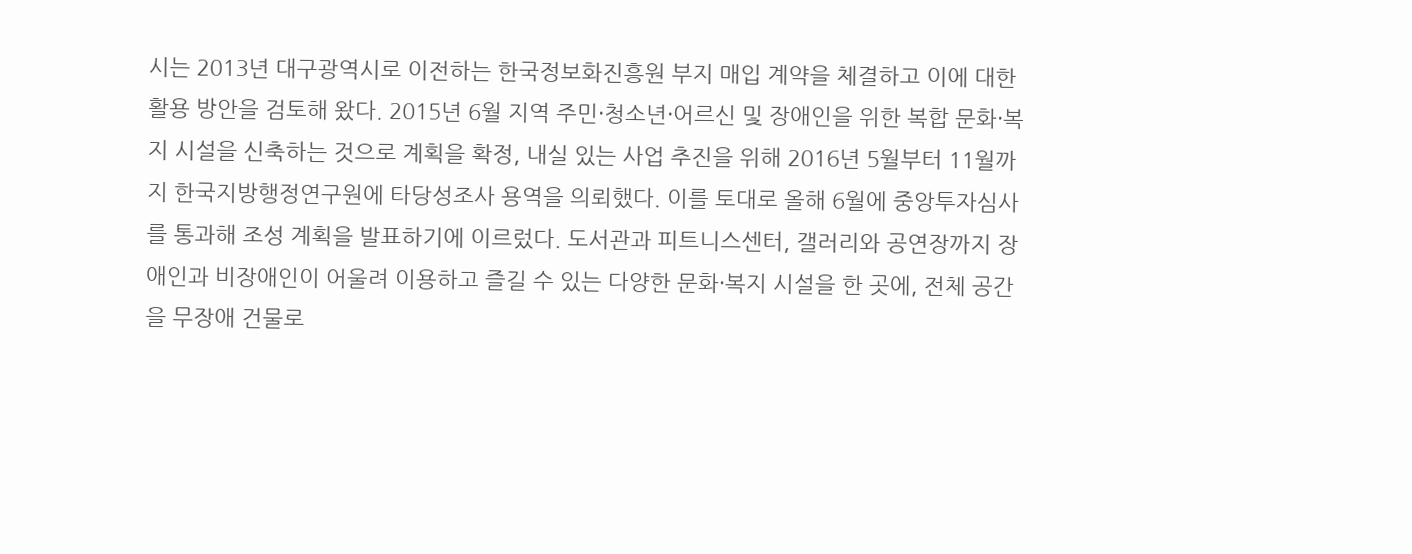시는 2013년 대구광역시로 이전하는 한국정보화진흥원 부지 매입 계약을 체결하고 이에 대한 활용 방안을 검토해 왔다. 2015년 6월 지역 주민·청소년·어르신 및 장애인을 위한 복합 문화·복지 시설을 신축하는 것으로 계획을 확정, 내실 있는 사업 추진을 위해 2016년 5월부터 11월까지 한국지방행정연구원에 타당성조사 용역을 의뢰했다. 이를 토대로 올해 6월에 중앙투자심사를 통과해 조성 계획을 발표하기에 이르렀다. 도서관과 피트니스센터, 갤러리와 공연장까지 장애인과 비장애인이 어울려 이용하고 즐길 수 있는 다양한 문화·복지 시설을 한 곳에, 전체 공간을 무장애 건물로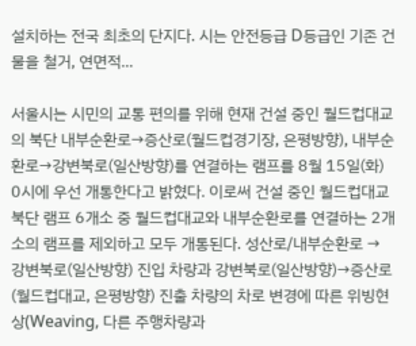설치하는 전국 최초의 단지다. 시는 안전등급 D등급인 기존 건물을 철거, 연면적...

서울시는 시민의 교통 편의를 위해 현재 건설 중인 월드컵대교의 북단 내부순환로→증산로(월드컵경기장, 은평방향), 내부순환로→강변북로(일산방향)를 연결하는 램프를 8월 15일(화) 0시에 우선 개통한다고 밝혔다. 이로써 건설 중인 월드컵대교 북단 램프 6개소 중 월드컵대교와 내부순환로를 연결하는 2개소의 램프를 제외하고 모두 개통된다. 성산로/내부순환로 → 강변북로(일산방향) 진입 차량과 강변북로(일산방향)→증산로(월드컵대교, 은평방향) 진출 차량의 차로 변경에 따른 위빙현상(Weaving, 다른 주행차량과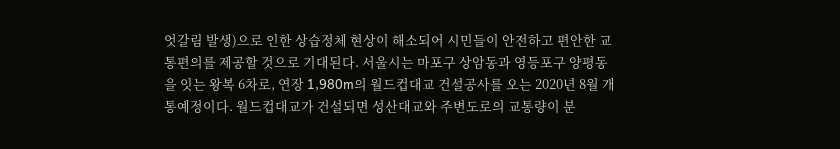엇갈림 발생)으로 인한 상습정체 현상이 해소되어 시민들이 안전하고 편안한 교통편의를 제공할 것으로 기대된다. 서울시는 마포구 상암동과 영등포구 양평동을 잇는 왕복 6차로, 연장 1,980m의 월드컵대교 건설공사를 오는 2020년 8월 개통예정이다. 월드컵대교가 건설되면 성산대교와 주변도로의 교통량이 분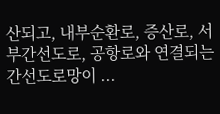산되고, 내부순환로, 증산로, 서부간선도로, 공항로와 연결되는 간선도로망이 ...